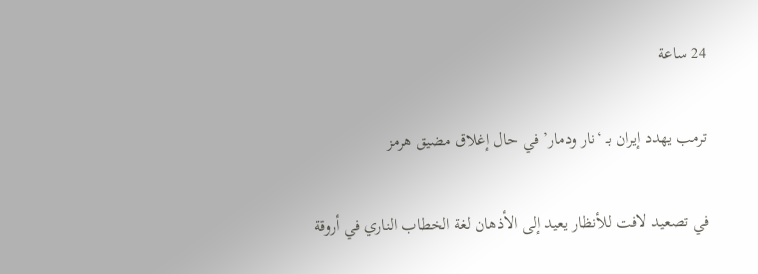24 ساعة

ترمب يهدد إيران بـ ‘نار ودمار’ في حال إغلاق مضيق هرمز

في تصعيد لافت للأنظار يعيد إلى الأذهان لغة الخطاب الناري في أروقة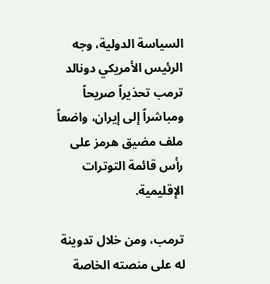السياسة الدولية، وجه الرئيس الأمريكي دونالد ترمب تحذيراً صريحاً ومباشراً إلى إيران، واضعاً ملف مضيق هرمز على رأس قائمة التوترات الإقليمية.

ترمب، ومن خلال تدوينة له على منصته الخاصة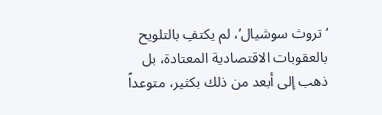‘تروث سوشيال’، لم يكتفِ بالتلويح بالعقوبات الاقتصادية المعتادة، بل ذهب إلى أبعد من ذلك بكثير، متوعداً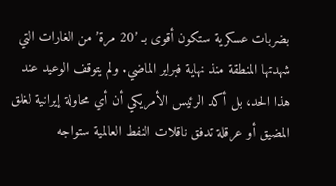بضربات عسكرية ستكون أقوى بـ ’20 مرة’ من الغارات التي شهدتها المنطقة منذ نهاية فبراير الماضي. ولم يتوقف الوعيد عند هذا الحد، بل أكد الرئيس الأمريكي أن أي محاولة إيرانية لغلق المضيق أو عرقلة تدفق ناقلات النفط العالمية ستواجه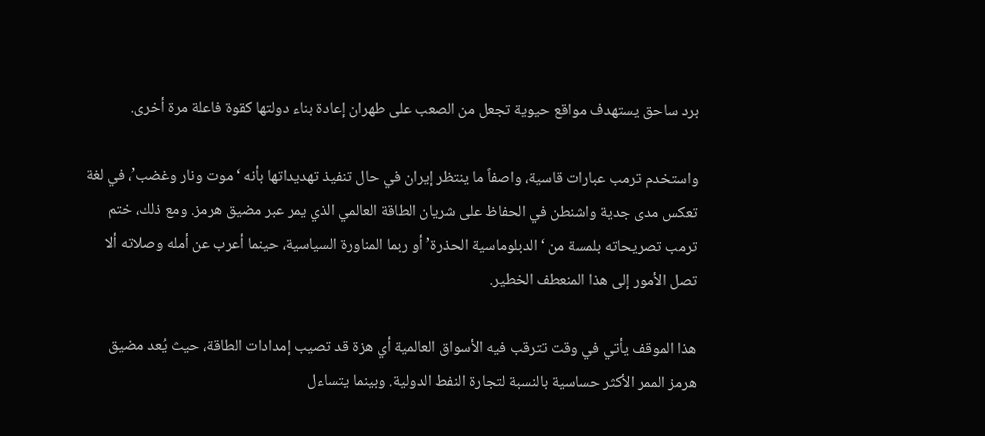برد ساحق يستهدف مواقع حيوية تجعل من الصعب على طهران إعادة بناء دولتها كقوة فاعلة مرة أخرى.

واستخدم ترمب عبارات قاسية، واصفاً ما ينتظر إيران في حال تنفيذ تهديداتها بأنه ‘موت ونار وغضب’، في لغة تعكس مدى جدية واشنطن في الحفاظ على شريان الطاقة العالمي الذي يمر عبر مضيق هرمز. ومع ذلك، ختم ترمب تصريحاته بلمسة من ‘الدبلوماسية الحذرة’ أو ربما المناورة السياسية، حينما أعرب عن أمله وصلاته ألا تصل الأمور إلى هذا المنعطف الخطير.

هذا الموقف يأتي في وقت تترقب فيه الأسواق العالمية أي هزة قد تصيب إمدادات الطاقة، حيث يُعد مضيق هرمز الممر الأكثر حساسية بالنسبة لتجارة النفط الدولية. وبينما يتساءل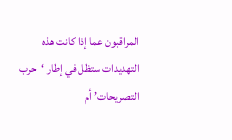المراقبون عما إذا كانت هذه التهديدات ستظل في إطار ‘حرب التصريحات’ أم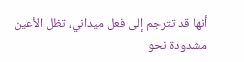أنها قد تترجم إلى فعل ميداني، تظل الأعين مشدودة نحو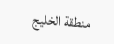منطقة الخليج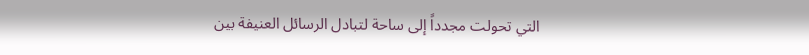التي تحولت مجدداً إلى ساحة لتبادل الرسائل العنيفة بين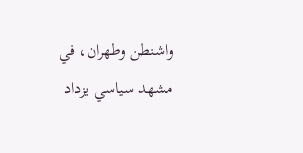واشنطن وطهران، في مشهد سياسي يزداد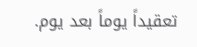تعقيداً يوماً بعد يوم.